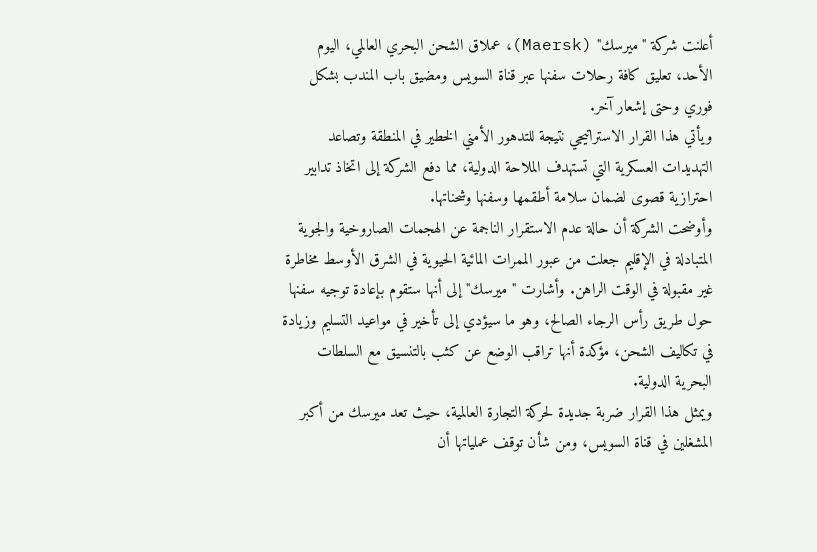أعلنت شركة "ميرسك" (Maersk)، عملاق الشحن البحري العالمي، اليوم الأحد، تعليق كافة رحلات سفنها عبر قناة السويس ومضيق باب المندب بشكل فوري وحتى إشعار آخر.
ويأتي هذا القرار الاستراتيجي نتيجة للتدهور الأمني الخطير في المنطقة وتصاعد التهديدات العسكرية التي تستهدف الملاحة الدولية، مما دفع الشركة إلى اتخاذ تدابير احترازية قصوى لضمان سلامة أطقمها وسفنها وشحناتها.
وأوضحت الشركة أن حالة عدم الاستقرار الناجمة عن الهجمات الصاروخية والجوية المتبادلة في الإقليم جعلت من عبور الممرات المائية الحيوية في الشرق الأوسط مخاطرة غير مقبولة في الوقت الراهن. وأشارت "ميرسك" إلى أنها ستقوم بإعادة توجيه سفنها حول طريق رأس الرجاء الصالح، وهو ما سيؤدي إلى تأخير في مواعيد التسليم وزيادة في تكاليف الشحن، مؤكدة أنها تراقب الوضع عن كثب بالتنسيق مع السلطات البحرية الدولية.
ويمثل هذا القرار ضربة جديدة لحركة التجارة العالمية، حيث تعد ميرسك من أكبر المشغلين في قناة السويس، ومن شأن توقف عملياتها أن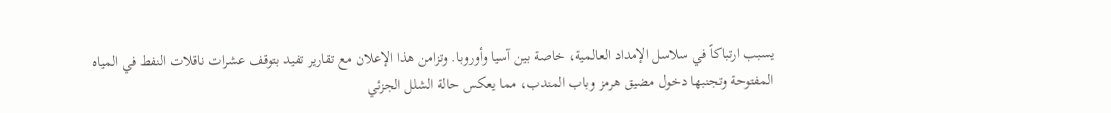يسبب ارتباكاً في سلاسل الإمداد العالمية، خاصة بين آسيا وأوروبا. وتزامن هذا الإعلان مع تقارير تفيد بتوقف عشرات ناقلات النفط في المياه المفتوحة وتجنبها دخول مضيق هرمز وباب المندب، مما يعكس حالة الشلل الجزئي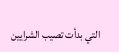التي بدأت تصيب الشرايين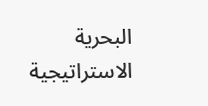البحرية الاستراتيجية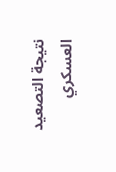نتيجة التصعيد العسكري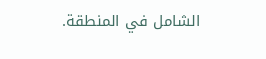الشامل في المنطقة.